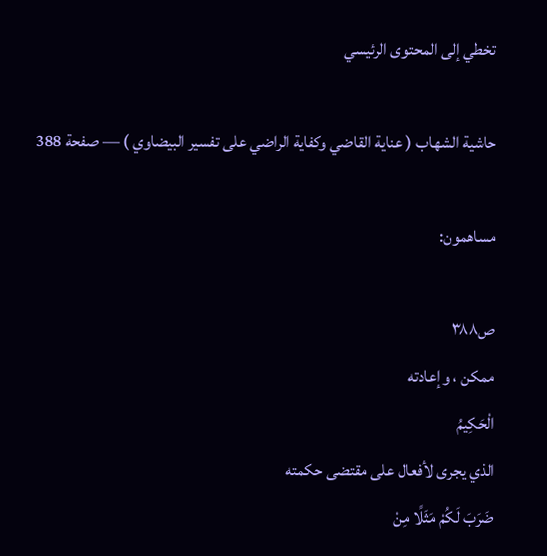تخطي إلى المحتوى الرئيسي

حاشية الشهاب ( عناية القاضي وكفاية الراضي على تفسير البيضاوي ) — صفحة 388

مساهمون:

ص٣٨٨
ممكن ، وإعادته
الْحَكِيمُ
الذي يجرى لأفعال على مقتضى حكمته
ضَرَبَ لَكُمْ مَثَلًا مِنْ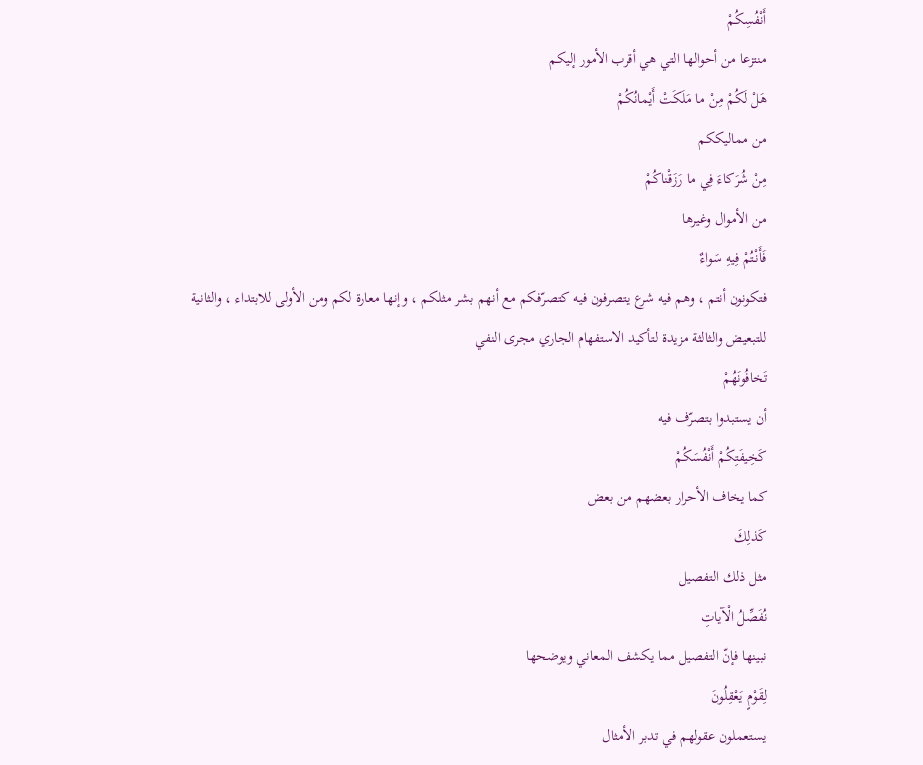أَنْفُسِكُمْ
منتزعا من أحوالها التي هي أقرب الأمور إليكم
هَلْ لَكُمْ مِنْ ما مَلَكَتْ أَيْمانُكُمْ
من مماليككم
مِنْ شُرَكاءَ فِي ما رَزَقْناكُمْ
من الأموال وغيرها
فَأَنْتُمْ فِيهِ سَواءٌ
فتكونون أنتم ، وهم فيه شرع يتصرفون فيه كتصرّفكم مع أنهم بشر مثلكم ، وإنها معارة لكم ومن الأولى للابتداء ، والثانية للتبعيض والثالثة مزيدة لتأكيد الاستفهام الجاري مجرى النفي
تَخافُونَهُمْ
أن يستبدوا بتصرّف فيه
كَخِيفَتِكُمْ أَنْفُسَكُمْ
كما يخاف الأحرار بعضهم من بعض
كَذلِكَ
مثل ذلك التفصيل
نُفَصِّلُ الْآياتِ
نبينها فإنّ التفصيل مما يكشف المعاني ويوضحها
لِقَوْمٍ يَعْقِلُونَ
يستعملون عقولهم في تدبر الأمثال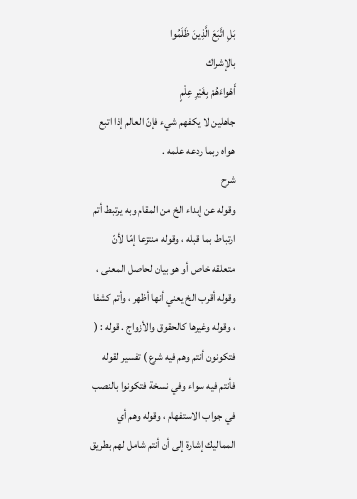بَلِ اتَّبَعَ الَّذِينَ ظَلَمُوا
بالإشراك
أَهْواءَهُمْ بِغَيْرِ عِلْمٍ
جاهلين لا يكفهم شيء فإنّ العالم إذا اتبع هواه ربما ردعه علمه .
شرح
وقوله عن إبداء الخ من المقام وبه يرتبط أتم ارتباط بما قبله ، وقوله منتزعا إمّا لأنّ متعلقه خاص أو هو بيان لحاصل المعنى ، وقوله أقرب الخ يعني أنها أظهر ، وأتم كشفا ، وقوله وغيرها كالحقوق والأزواج . قوله : ( فتكونون أنتم وهم فيه شرع ) تفسير لقوله فأنتم فيه سواء وفي نسخة فتكونوا بالنصب في جواب الاستفهام ، وقوله وهم أي المماليك إشارة إلى أن أنتم شامل لهم بطريق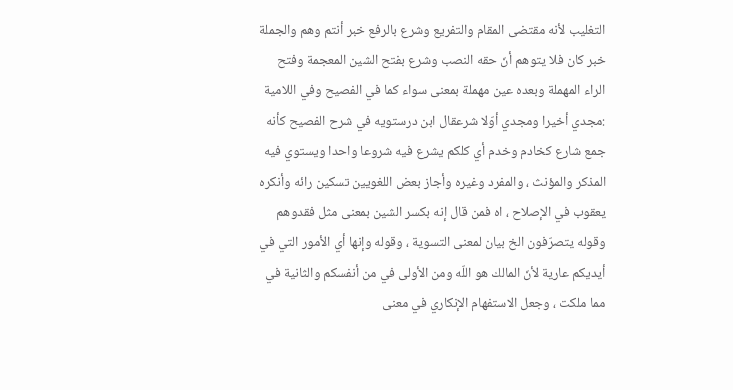التغليب لأنه مقتضى المقام والتفريع وشرع بالرفع خبر أنتم وهم والجملة خبر كان فلا يتوهم أنّ حقه النصب وشرع بفتح الشين المعجمة وفتح الراء المهملة وبعده عين مهملة بمعنى سواء كما في الفصيح وفي اللامية :مجدي أخيرا ومجدي أوّلا شرعقال ابن درستويه في شرح الفصيح كأنه جمع شارع كخادم وخدم أي كلكم يشرع فيه شروعا واحدا ويستوي فيه المذكر والمؤنث ، والمفرد وغيره وأجاز بعض اللغويين تسكين رائه وأنكره يعقوب في الإصلاح ، اه فمن قال إنه بكسر الشين بمعنى مثل فقدوهم وقوله يتصرّفون الخ بيان لمعنى التسوية ، وقوله وإنها أي الأمور التي في أيديكم عارية لأنّ المالك هو اللّه ومن الأولى في من أنفسكم والثانية في مما ملكت ، وجعل الاستفهام الإنكاري في معنى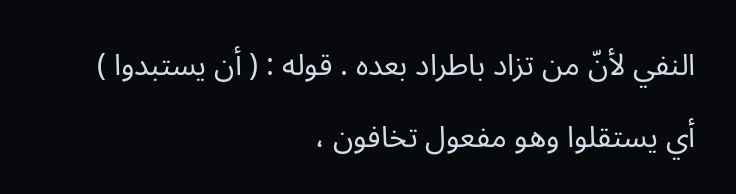النفي لأنّ من تزاد باطراد بعده . قوله : ( أن يستبدوا ) أي يستقلوا وهو مفعول تخافون ،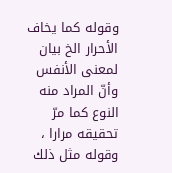وقوله كما يخاف الأحرار الخ بيان لمعنى الأنفس وأنّ المراد منه النوع كما مرّ تحقيقه مرارا ، وقوله مثل ذلك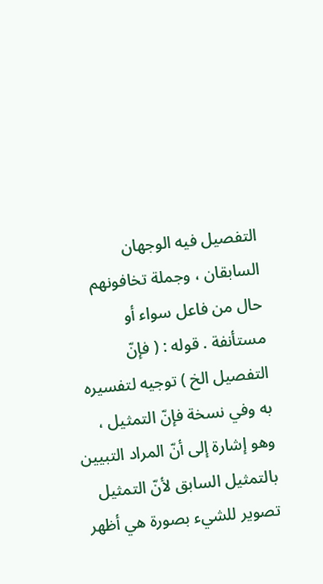التفصيل فيه الوجهان السابقان ، وجملة تخافونهم حال من فاعل سواء أو مستأنفة . قوله : ( فإنّ التفصيل الخ ) توجيه لتفسيره به وفي نسخة فإنّ التمثيل ، وهو إشارة إلى أنّ المراد التبيين بالتمثيل السابق لأنّ التمثيل تصوير للشيء بصورة هي أظهر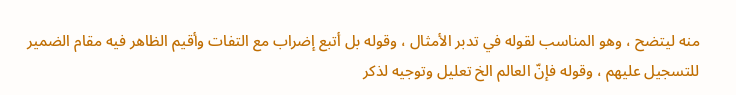منه ليتضح ، وهو المناسب لقوله في تدبر الأمثال ، وقوله بل أتبع إضراب مع التفات وأقيم الظاهر فيه مقام الضمير للتسجيل عليهم ، وقوله فإنّ العالم الخ تعليل وتوجيه لذكر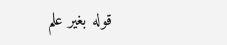قوله بغير علم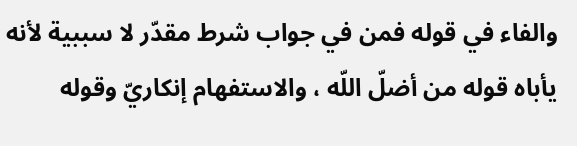والفاء في قوله فمن في جواب شرط مقدّر لا سببية لأنه يأباه قوله من أضلّ اللّه ، والاستفهام إنكاريّ وقوله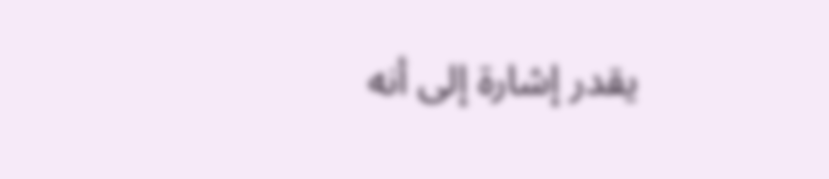يقدر إشارة إلى أنه